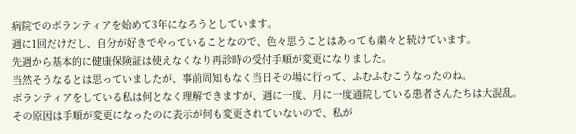病院でのボランティアを始めて3年になろうとしています。
週に1回だけだし、自分が好きでやっていることなので、色々思うことはあっても粛々と続けています。
先週から基本的に健康保険証は使えなくなり再診時の受付手順が変更になりました。
当然そうなるとは思っていましたが、事前周知もなく当日その場に行って、ふむふむこうなったのね。
ボランティアをしている私は何となく理解できますが、週に一度、月に一度通院している患者さんたちは大混乱。
その原因は手順が変更になったのに表示が何も変更されていないので、私が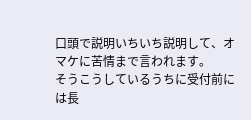口頭で説明いちいち説明して、オマケに苦情まで言われます。
そうこうしているうちに受付前には長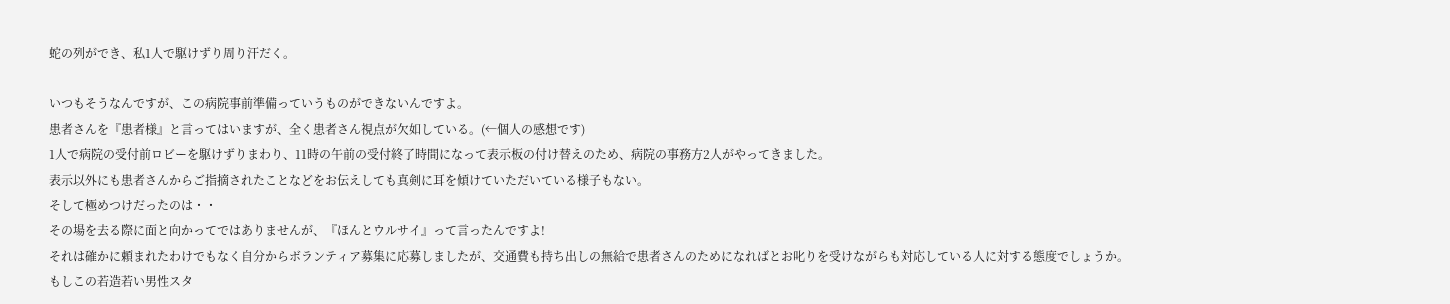蛇の列ができ、私1人で駆けずり周り汗だく。

いつもそうなんですが、この病院事前準備っていうものができないんですよ。
患者さんを『患者様』と言ってはいますが、全く患者さん視点が欠如している。(←個人の感想です)
1人で病院の受付前ロビーを駆けずりまわり、11時の午前の受付終了時間になって表示板の付け替えのため、病院の事務方2人がやってきました。
表示以外にも患者さんからご指摘されたことなどをお伝えしても真剣に耳を傾けていただいている様子もない。
そして極めつけだったのは・・
その場を去る際に面と向かってではありませんが、『ほんとウルサイ』って言ったんですよ!
それは確かに頼まれたわけでもなく自分からボランティア募集に応募しましたが、交通費も持ち出しの無給で患者さんのためになればとお叱りを受けながらも対応している人に対する態度でしょうか。
もしこの若造若い男性スタ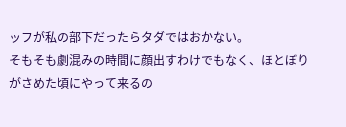ッフが私の部下だったらタダではおかない。
そもそも劇混みの時間に顔出すわけでもなく、ほとぼりがさめた頃にやって来るの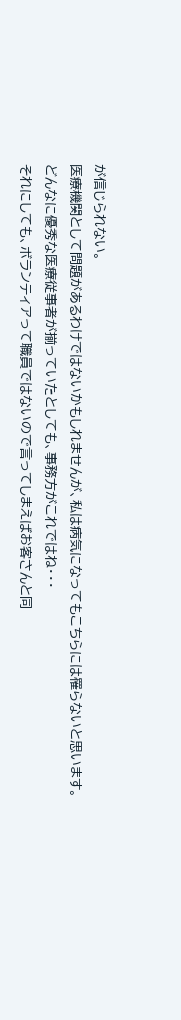が信じられない。
医療機関として問題があるわけではないかもしれませんが、私は病気になってもこちらには罹らないと思います。
どんなに優秀な医療従事者が揃っていたとしても、事務方がこれではね・・・
それにしても、ボランティアって職員ではないので言ってしまえばお客さんと同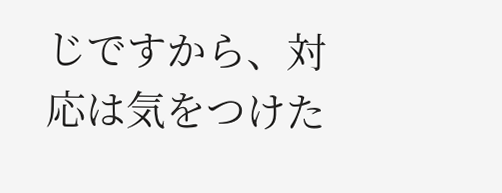じですから、対応は気をつけた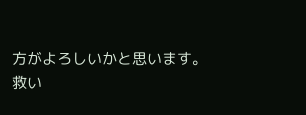方がよろしいかと思います。
救い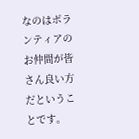なのはボランティアのお仲間が皆さん良い方だということです。